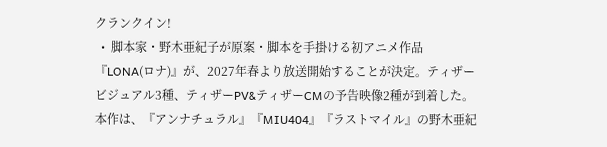クランクイン!
  •  脚本家・野木亜紀子が原案・脚本を手掛ける初アニメ作品『LONA(ロナ)』が、2027年春より放送開始することが決定。ティザービジュアル3種、ティザーPV&ティザーCMの予告映像2種が到着した。 本作は、『アンナチュラル』『MIU404』『ラストマイル』の野木亜紀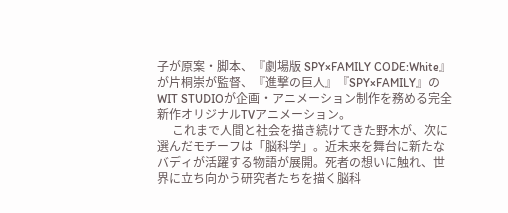子が原案・脚本、『劇場版 SPY×FAMILY CODE:White』が片桐崇が監督、『進撃の巨人』『SPY×FAMILY』のWIT STUDIOが企画・アニメーション制作を務める完全新作オリジナルTVアニメーション。
     これまで人間と社会を描き続けてきた野木が、次に選んだモチーフは「脳科学」。近未来を舞台に新たなバディが活躍する物語が展開。死者の想いに触れ、世界に立ち向かう研究者たちを描く脳科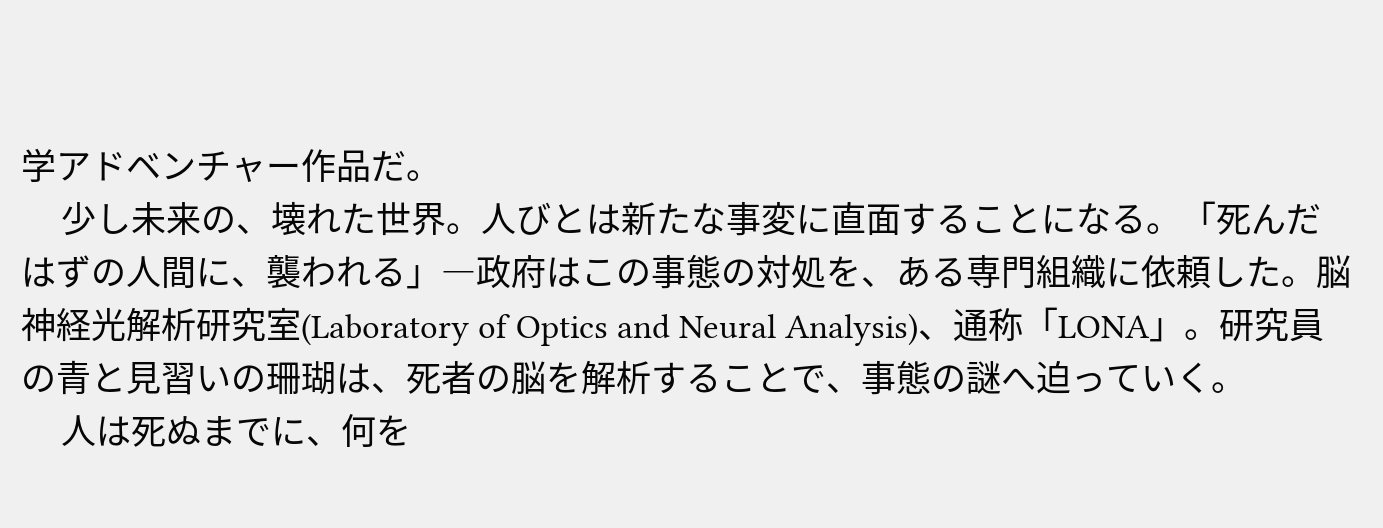学アドベンチャー作品だ。
     少し未来の、壊れた世界。人びとは新たな事変に直面することになる。「死んだはずの人間に、襲われる」―政府はこの事態の対処を、ある専門組織に依頼した。脳神経光解析研究室(Laboratory of Optics and Neural Analysis)、通称「LONA」。研究員の青と見習いの珊瑚は、死者の脳を解析することで、事態の謎へ迫っていく。
     人は死ぬまでに、何を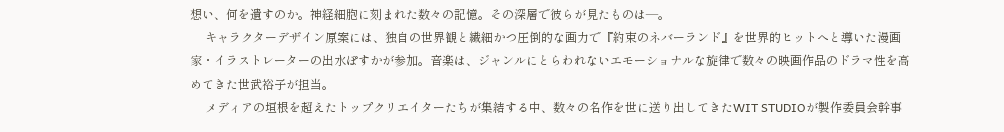想い、何を遺すのか。神経細胞に刻まれた数々の記憶。その深層で彼らが見たものは―。
     キャラクターデザイン原案には、独自の世界観と繊細かつ圧倒的な画力で『約束のネバーランド』を世界的ヒットへと導いた漫画家・イラストレーターの出水ぽすかが参加。音楽は、ジャンルにとらわれないエモーショナルな旋律で数々の映画作品のドラマ性を高めてきた世武裕子が担当。
     メディアの垣根を超えたトップクリエイターたちが集結する中、数々の名作を世に送り出してきたWIT STUDIOが製作委員会幹事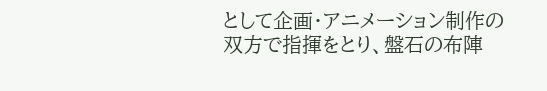として企画・アニメーション制作の双方で指揮をとり、盤石の布陣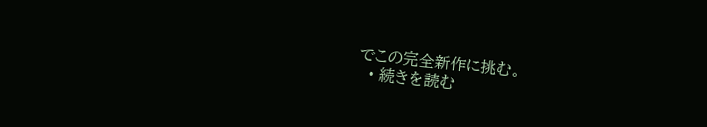でこの完全新作に挑む。
  • 続きを読む